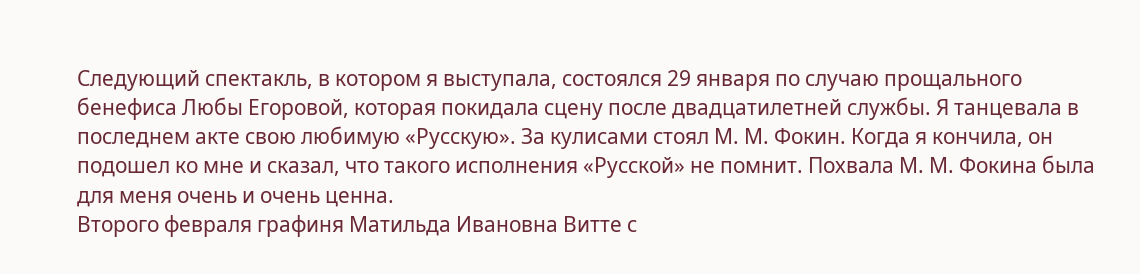Следующий спектакль, в котором я выступала, состоялся 29 января по случаю прощального бенефиса Любы Егоровой, которая покидала сцену после двадцатилетней службы. Я танцевала в последнем акте свою любимую «Русскую». За кулисами стоял М. М. Фокин. Когда я кончила, он подошел ко мне и сказал, что такого исполнения «Русской» не помнит. Похвала М. М. Фокина была для меня очень и очень ценна.
Второго февраля графиня Матильда Ивановна Витте с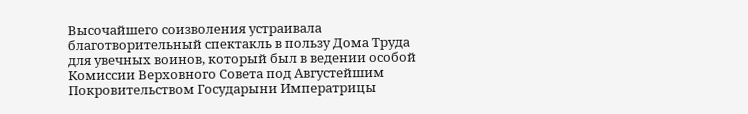Высочайшего соизволения устраивала благотворительный спектакль в пользу Дома Труда для увечных воинов, который был в ведении особой Комиссии Верховного Совета под Августейшим Покровительством Государыни Императрицы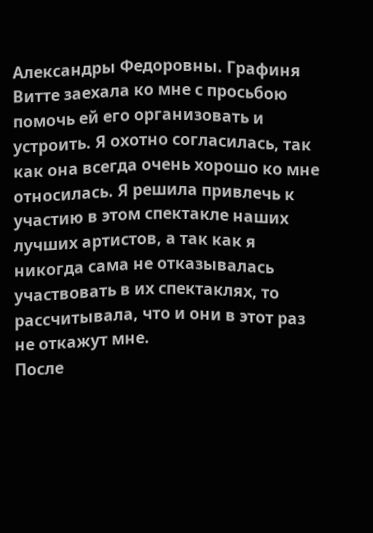Александры Федоровны. Графиня Витте заехала ко мне с просьбою помочь ей его организовать и устроить. Я охотно согласилась, так как она всегда очень хорошо ко мне относилась. Я решила привлечь к участию в этом спектакле наших лучших артистов, а так как я никогда сама не отказывалась участвовать в их спектаклях, то рассчитывала, что и они в этот раз не откажут мне.
После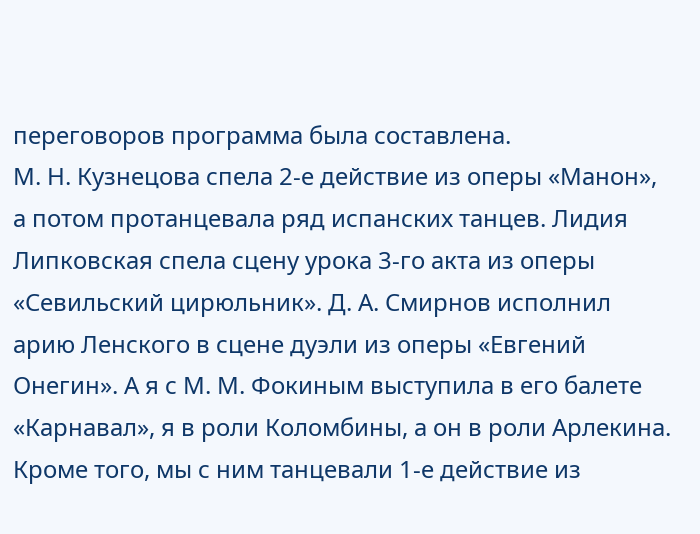переговоров программа была составлена.
М. Н. Кузнецова спела 2-е действие из оперы «Манон», а потом протанцевала ряд испанских танцев. Лидия Липковская спела сцену урока 3-го акта из оперы «Севильский цирюльник». Д. А. Смирнов исполнил арию Ленского в сцене дуэли из оперы «Евгений Онегин». А я с М. М. Фокиным выступила в его балете «Карнавал», я в роли Коломбины, а он в роли Арлекина. Кроме того, мы с ним танцевали 1-е действие из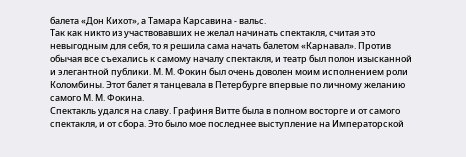балета «Дон Кихот», а Тамара Карсавина - вальс.
Так как никто из участвовавших не желал начинать спектакля, считая это невыгодным для себя, то я решила сама начать балетом «Карнавал». Против обычая все съехались к самому началу спектакля, и театр был полон изысканной и элегантной публики. М. М. Фокин был очень доволен моим исполнением роли Коломбины. Этот балет я танцевала в Петербурге впервые по личному желанию самого М. М. Фокина.
Спектакль удался на славу. Графиня Витте была в полном восторге и от самого спектакля, и от сбора. Это было мое последнее выступление на Императорской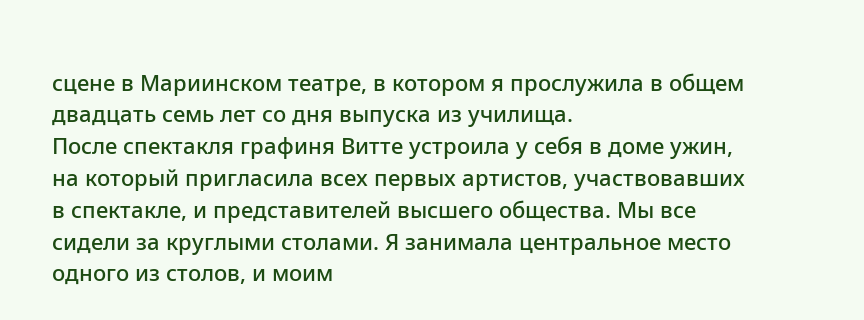сцене в Мариинском театре, в котором я прослужила в общем двадцать семь лет со дня выпуска из училища.
После спектакля графиня Витте устроила у себя в доме ужин, на который пригласила всех первых артистов, участвовавших в спектакле, и представителей высшего общества. Мы все сидели за круглыми столами. Я занимала центральное место одного из столов, и моим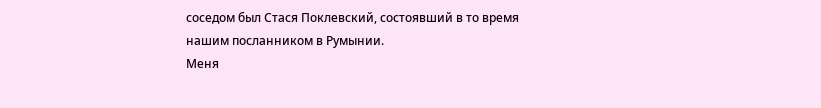соседом был Стася Поклевский, состоявший в то время нашим посланником в Румынии.
Меня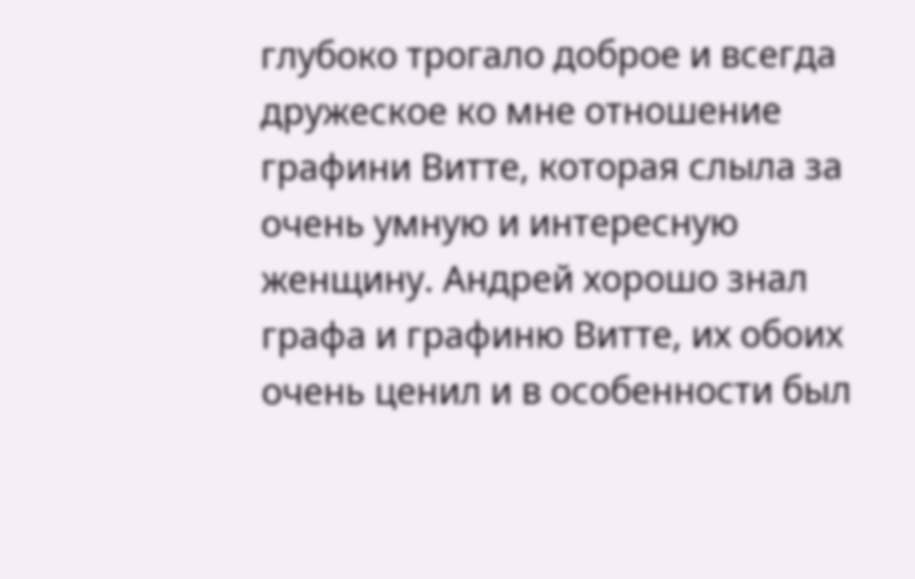глубоко трогало доброе и всегда дружеское ко мне отношение графини Витте, которая слыла за очень умную и интересную женщину. Андрей хорошо знал графа и графиню Витте, их обоих очень ценил и в особенности был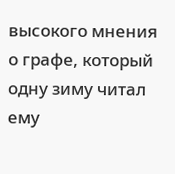высокого мнения о графе, который одну зиму читал ему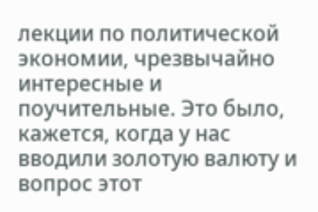лекции по политической экономии, чрезвычайно интересные и поучительные. Это было, кажется, когда у нас вводили золотую валюту и вопрос этот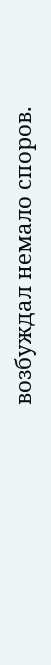возбуждал немало споров.